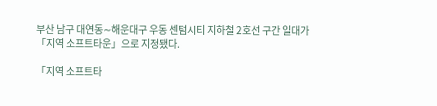부산 남구 대연동∼해운대구 우동 센텀시티 지하철 2호선 구간 일대가
「지역 소프트타운」으로 지정됐다.

「지역 소프트타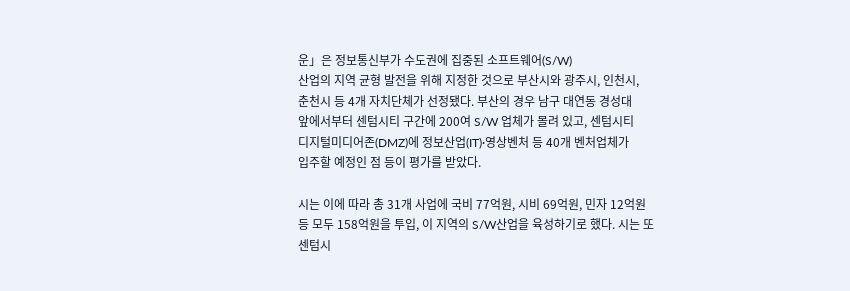운」은 정보통신부가 수도권에 집중된 소프트웨어(S/W)
산업의 지역 균형 발전을 위해 지정한 것으로 부산시와 광주시, 인천시,
춘천시 등 4개 자치단체가 선정됐다. 부산의 경우 남구 대연동 경성대
앞에서부터 센텀시티 구간에 200여 S/W 업체가 몰려 있고, 센텀시티
디지털미디어존(DMZ)에 정보산업(IT)·영상벤처 등 40개 벤처업체가
입주할 예정인 점 등이 평가를 받았다.

시는 이에 따라 총 31개 사업에 국비 77억원, 시비 69억원, 민자 12억원
등 모두 158억원을 투입, 이 지역의 S/W산업을 육성하기로 했다. 시는 또
센텀시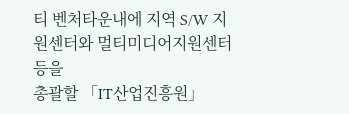티 벤처타운내에 지역 S/W 지원센터와 멀티미디어지원센터 등을
총괄할 「IT산업진흥원」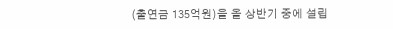(출연금 135억원)을 올 상반기 중에 설립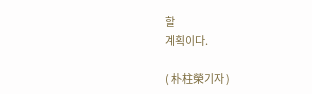할
계획이다.

( 朴柱榮기자 )